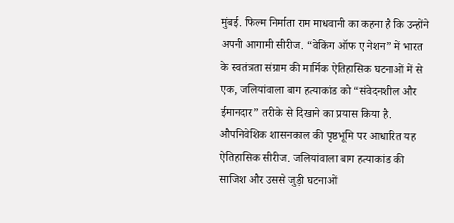मुंबई. फिल्म निर्माता राम माधवानी का कहना है कि उन्होंने अपनी आगामी सीरीज. “वेकिंग ऑफ ए नेशन” में भारत के स्वतंत्रता संग्राम की मार्मिक ऐतिहासिक घटनाओं में से एक, जलियांवाला बाग हत्याकांड को “संवेदनशील और ईमानदार” तरीके से दिखाने का प्रयास किया है.
औपनिवेशिक शासनकाल की पृष्ठभूमि पर आधारित यह ऐतिहासिक सीरीज. जलियांवाला बाग हत्याकांड की साजिश और उससे जुड़ी घटनाओं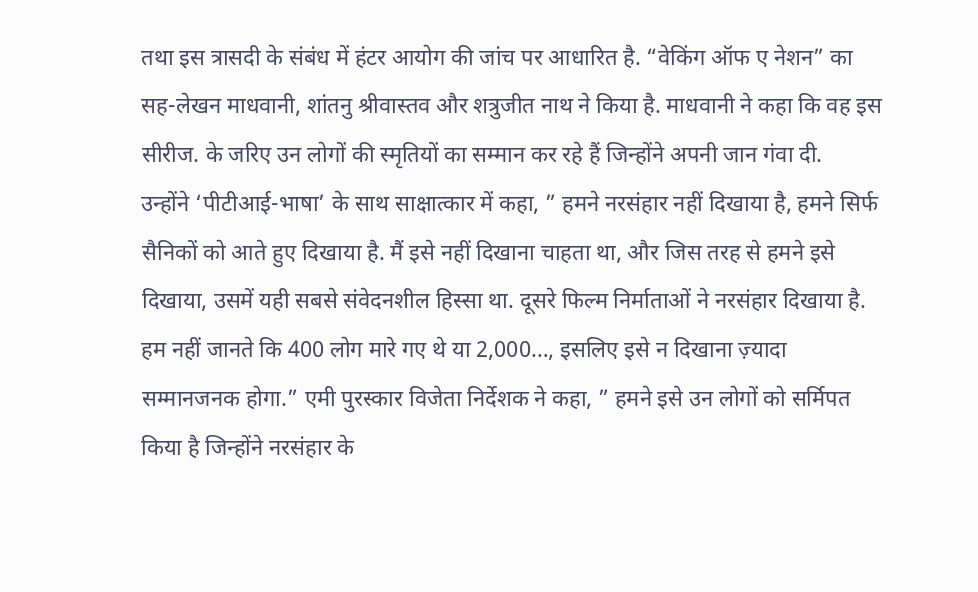तथा इस त्रासदी के संबंध में हंटर आयोग की जांच पर आधारित है. “वेकिंग ऑफ ए नेशन” का सह-लेखन माधवानी, शांतनु श्रीवास्तव और शत्रुजीत नाथ ने किया है. माधवानी ने कहा कि वह इस सीरीज. के जरिए उन लोगों की स्मृतियों का सम्मान कर रहे हैं जिन्होंने अपनी जान गंवा दी.
उन्होंने ‘पीटीआई-भाषा’ के साथ साक्षात्कार में कहा, ” हमने नरसंहार नहीं दिखाया है, हमने सिर्फ सैनिकों को आते हुए दिखाया है. मैं इसे नहीं दिखाना चाहता था, और जिस तरह से हमने इसे दिखाया, उसमें यही सबसे संवेदनशील हिस्सा था. दूसरे फिल्म निर्माताओं ने नरसंहार दिखाया है. हम नहीं जानते कि 400 लोग मारे गए थे या 2,000…, इसलिए इसे न दिखाना ज़्यादा सम्मानजनक होगा.” एमी पुरस्कार विजेता निर्देशक ने कहा, ” हमने इसे उन लोगों को सर्मिपत किया है जिन्होंने नरसंहार के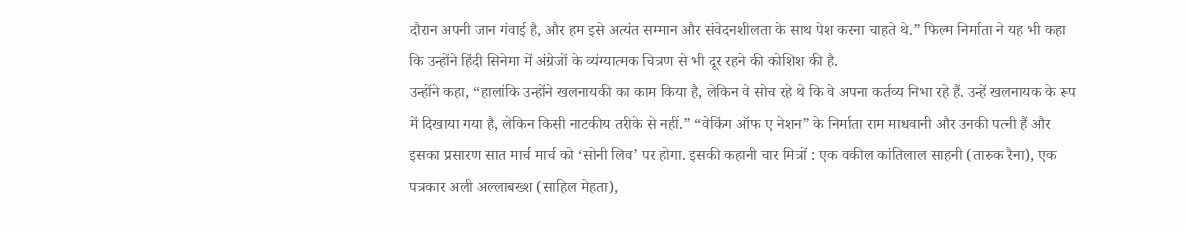दौरान अपनी जान गंवाई है, और हम इसे अत्यंत सम्मान और संवेदनशीलता के साथ पेश करना चाहते थे.” फिल्म निर्माता ने यह भी कहा कि उन्होंने हिंदी सिनेमा में अंग्रेजों के व्यंग्यात्मक चित्रण से भी दूर रहने की कोशिश की है.
उन्होंने कहा, “हालांकि उन्होंने खलनायकी का काम किया है, लेकिन वे सोच रहे थे कि वे अपना कर्तव्य निभा रहे हैं. उन्हें खलनायक के रूप में दिखाया गया है, लेकिन किसी नाटकीय तरीके से नहीं.” “वेकिंग ऑफ ए नेशन” के निर्माता राम माधवानी और उनकी पत्नी हैं और इसका प्रसारण सात मार्च मार्च को ‘सोनी लिव’ पर होगा. इसकी कहानी चार मित्रों : एक वकील कांतिलाल साहनी (तारुक रैना), एक पत्रकार अली अल्लाबख्श (साहिल मेहता),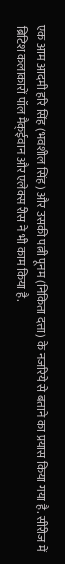एक आम आदमी हरि सिंह (भवशील सिंह) और उसकी पत्नी पूनम (निकिता दत्ता) के नजरिये से बताने का प्रयास किया गया है. सीरीज में ब्रिटिश कलाकारों पॉल मैक्ईवान और एलेक्स रीस ने भी काम किया है.